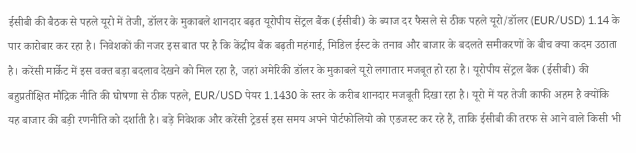ईसीबी की बैठक से पहले यूरो में तेजी, डॉलर के मुकाबले शानदार बढ़त यूरोपीय सेंट्रल बैंक (ईसीबी) के ब्याज दर फैसले से ठीक पहले यूरो/डॉलर (EUR/USD) 1.14 के पार कारोबार कर रहा है। निवेशकों की नजर इस बात पर है कि केंद्रीय बैंक बढ़ती महंगाई, मिडिल ईस्ट के तनाव और बाजार के बदलते समीकरणों के बीच क्या कदम उठाता है। करेंसी मार्केट में इस वक्त बड़ा बदलाव देखने को मिल रहा है, जहां अमेरिकी डॉलर के मुकाबले यूरो लगातार मजबूत हो रहा है। यूरोपीय सेंट्रल बैंक (ईसीबी) की बहुप्रतीक्षित मौद्रिक नीति की घोषणा से ठीक पहले, EUR/USD पेयर 1.1430 के स्तर के करीब शानदार मजबूती दिखा रहा है। यूरो में यह तेजी काफी अहम है क्योंकि यह बाजार की बड़ी रणनीति को दर्शाती है। बड़े निवेशक और करेंसी ट्रेडर्स इस समय अपने पोर्टफोलियो को एडजस्ट कर रहे हैं, ताकि ईसीबी की तरफ से आने वाले किसी भी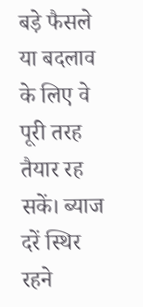बड़े फैसले या बदलाव के लिए वे पूरी तरह तैयार रह सकें। ब्याज दरें स्थिर रहने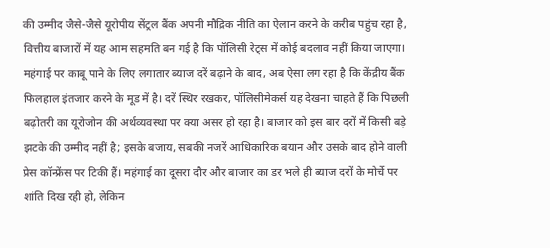की उम्मीद जैसे-जैसे यूरोपीय सेंट्रल बैंक अपनी मौद्रिक नीति का ऐलान करने के करीब पहुंच रहा है, वित्तीय बाजारों में यह आम सहमति बन गई है कि पॉलिसी रेट्स में कोई बदलाव नहीं किया जाएगा। महंगाई पर काबू पाने के लिए लगातार ब्याज दरें बढ़ाने के बाद, अब ऐसा लग रहा है कि केंद्रीय बैंक फिलहाल इंतजार करने के मूड में है। दरें स्थिर रखकर, पॉलिसीमेकर्स यह देखना चाहते हैं कि पिछली बढ़ोतरी का यूरोजोन की अर्थव्यवस्था पर क्या असर हो रहा है। बाजार को इस बार दरों में किसी बड़े झटके की उम्मीद नहीं है; इसके बजाय, सबकी नजरें आधिकारिक बयान और उसके बाद होने वाली प्रेस कॉन्फ्रेंस पर टिकी हैं। महंगाई का दूसरा दौर और बाजार का डर भले ही ब्याज दरों के मोर्चे पर शांति दिख रही हो, लेकिन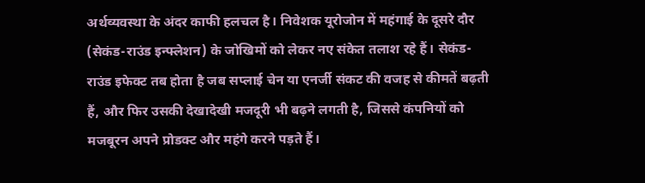अर्थव्यवस्था के अंदर काफी हलचल है। निवेशक यूरोजोन में महंगाई के दूसरे दौर (सेकंड-राउंड इन्फ्लेशन) के जोखिमों को लेकर नए संकेत तलाश रहे हैं। सेकंड-राउंड इफेक्ट तब होता है जब सप्लाई चेन या एनर्जी संकट की वजह से कीमतें बढ़ती हैं, और फिर उसकी देखादेखी मजदूरी भी बढ़ने लगती है, जिससे कंपनियों को मजबूरन अपने प्रोडक्ट और महंगे करने पड़ते हैं।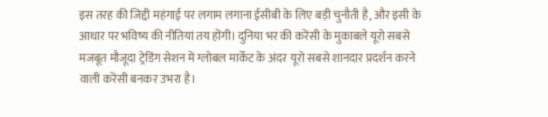इस तरह की जिद्दी महंगाई पर लगाम लगाना ईसीबी के लिए बड़ी चुनौती है, और इसी के आधार पर भविष्य की नीतियां तय होंगी। दुनिया भर की करेंसी के मुकाबले यूरो सबसे मजबूत मौजूदा ट्रेडिंग सेशन में ग्लोबल मार्केट के अंदर यूरो सबसे शानदार प्रदर्शन करने वाली करेंसी बनकर उभरा है।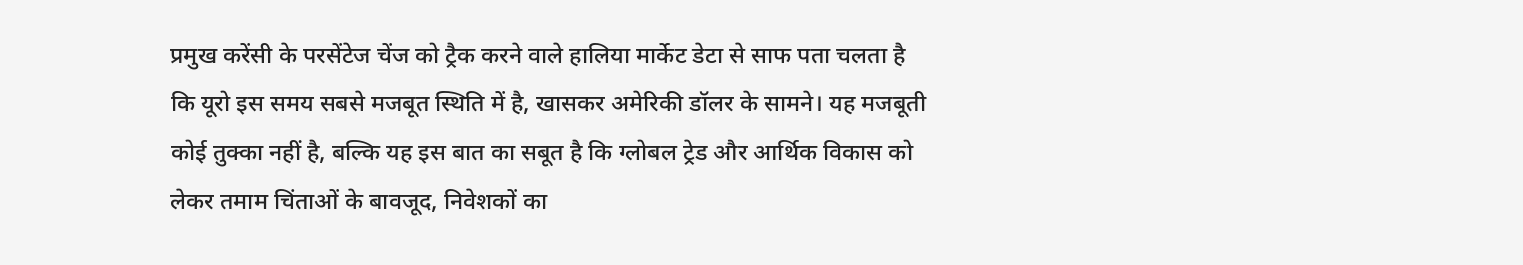प्रमुख करेंसी के परसेंटेज चेंज को ट्रैक करने वाले हालिया मार्केट डेटा से साफ पता चलता है कि यूरो इस समय सबसे मजबूत स्थिति में है, खासकर अमेरिकी डॉलर के सामने। यह मजबूती कोई तुक्का नहीं है, बल्कि यह इस बात का सबूत है कि ग्लोबल ट्रेड और आर्थिक विकास को लेकर तमाम चिंताओं के बावजूद, निवेशकों का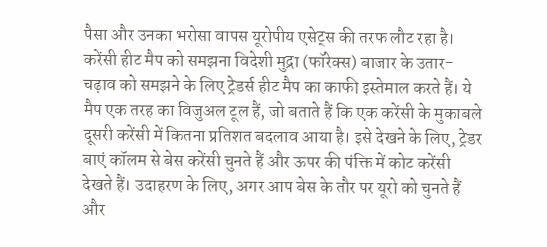पैसा और उनका भरोसा वापस यूरोपीय एसेट्स की तरफ लौट रहा है। करेंसी हीट मैप को समझना विदेशी मुद्रा (फॉरेक्स) बाजार के उतार-चढ़ाव को समझने के लिए ट्रेडर्स हीट मैप का काफी इस्तेमाल करते हैं। ये मैप एक तरह का विजुअल टूल हैं, जो बताते हैं कि एक करेंसी के मुकाबले दूसरी करेंसी में कितना प्रतिशत बदलाव आया है। इसे देखने के लिए, ट्रेडर बाएं कॉलम से बेस करेंसी चुनते हैं और ऊपर की पंक्ति में कोट करेंसी देखते हैं। उदाहरण के लिए, अगर आप बेस के तौर पर यूरो को चुनते हैं और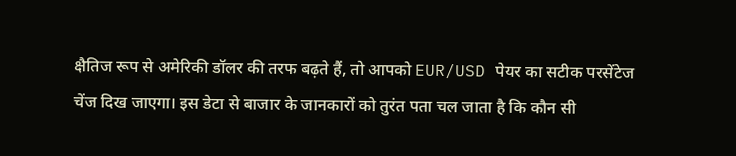क्षैतिज रूप से अमेरिकी डॉलर की तरफ बढ़ते हैं, तो आपको EUR/USD पेयर का सटीक परसेंटेज चेंज दिख जाएगा। इस डेटा से बाजार के जानकारों को तुरंत पता चल जाता है कि कौन सी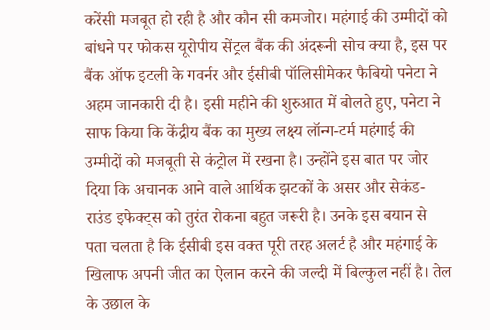करेंसी मजबूत हो रही है और कौन सी कमजोर। महंगाई की उम्मीदों को बांधने पर फोकस यूरोपीय सेंट्रल बैंक की अंदरूनी सोच क्या है, इस पर बैंक ऑफ इटली के गवर्नर और ईसीबी पॉलिसीमेकर फैबियो पनेटा ने अहम जानकारी दी है। इसी महीने की शुरुआत में बोलते हुए, पनेटा ने साफ किया कि केंद्रीय बैंक का मुख्य लक्ष्य लॉन्ग-टर्म महंगाई की उम्मीदों को मजबूती से कंट्रोल में रखना है। उन्होंने इस बात पर जोर दिया कि अचानक आने वाले आर्थिक झटकों के असर और सेकंड-राउंड इफेक्ट्स को तुरंत रोकना बहुत जरूरी है। उनके इस बयान से पता चलता है कि ईसीबी इस वक्त पूरी तरह अलर्ट है और महंगाई के खिलाफ अपनी जीत का ऐलान करने की जल्दी में बिल्कुल नहीं है। तेल के उछाल के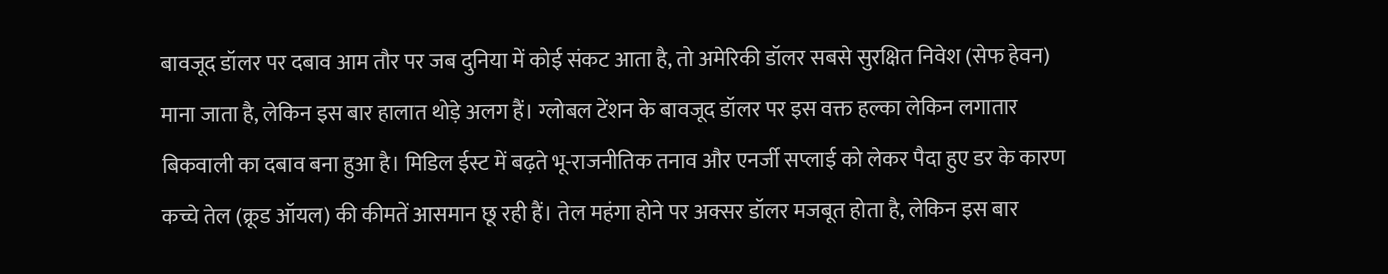बावजूद डॉलर पर दबाव आम तौर पर जब दुनिया में कोई संकट आता है, तो अमेरिकी डॉलर सबसे सुरक्षित निवेश (सेफ हेवन) माना जाता है, लेकिन इस बार हालात थोड़े अलग हैं। ग्लोबल टेंशन के बावजूद डॉलर पर इस वक्त हल्का लेकिन लगातार बिकवाली का दबाव बना हुआ है। मिडिल ईस्ट में बढ़ते भू-राजनीतिक तनाव और एनर्जी सप्लाई को लेकर पैदा हुए डर के कारण कच्चे तेल (क्रूड ऑयल) की कीमतें आसमान छू रही हैं। तेल महंगा होने पर अक्सर डॉलर मजबूत होता है, लेकिन इस बार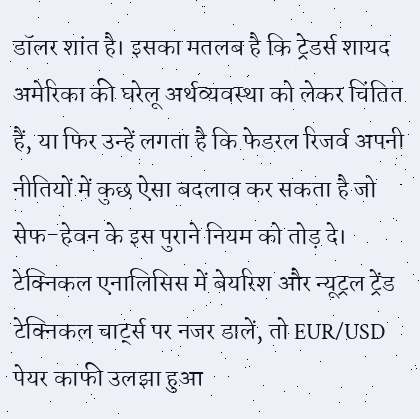डॉलर शांत है। इसका मतलब है कि ट्रेडर्स शायद अमेरिका की घरेलू अर्थव्यवस्था को लेकर चिंतित हैं, या फिर उन्हें लगता है कि फेडरल रिजर्व अपनी नीतियों में कुछ ऐसा बदलाव कर सकता है जो सेफ-हेवन के इस पुराने नियम को तोड़ दे। टेक्निकल एनालिसिस में बेयरिश और न्यूट्रल ट्रेंड टेक्निकल चार्ट्स पर नजर डालें, तो EUR/USD पेयर काफी उलझा हुआ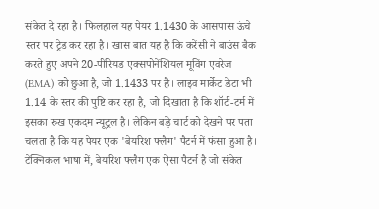संकेत दे रहा है। फिलहाल यह पेयर 1.1430 के आसपास ऊंचे स्तर पर ट्रेड कर रहा है। खास बात यह है कि करेंसी ने बाउंस बैक करते हुए अपने 20-पीरियड एक्सपोनेंशियल मूविंग एवरेज (EMA) को छुआ है, जो 1.1433 पर है। लाइव मार्केट डेटा भी 1.14 के स्तर की पुष्टि कर रहा है, जो दिखाता है कि शॉर्ट-टर्म में इसका रुख एकदम न्यूट्रल है। लेकिन बड़े चार्ट को देखने पर पता चलता है कि यह पेयर एक 'बेयरिश फ्लैग' पैटर्न में फंसा हुआ है। टेक्निकल भाषा में, बेयरिश फ्लैग एक ऐसा पैटर्न है जो संकेत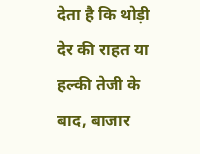देता है कि थोड़ी देर की राहत या हल्की तेजी के बाद, बाजार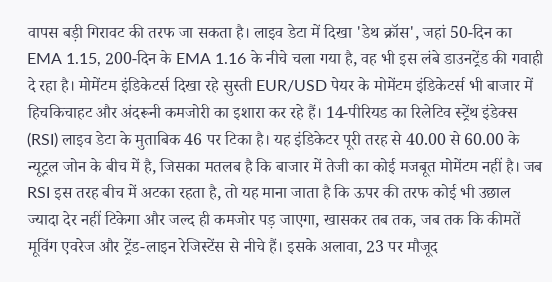वापस बड़ी गिरावट की तरफ जा सकता है। लाइव डेटा में दिखा 'डेथ क्रॉस', जहां 50-दिन का EMA 1.15, 200-दिन के EMA 1.16 के नीचे चला गया है, वह भी इस लंबे डाउनट्रेंड की गवाही दे रहा है। मोमेंटम इंडिकेटर्स दिखा रहे सुस्ती EUR/USD पेयर के मोमेंटम इंडिकेटर्स भी बाजार में हिचकिचाहट और अंदरूनी कमजोरी का इशारा कर रहे हैं। 14-पीरियड का रिलेटिव स्ट्रेंथ इंडेक्स (RSI) लाइव डेटा के मुताबिक 46 पर टिका है। यह इंडिकेटर पूरी तरह से 40.00 से 60.00 के न्यूट्रल जोन के बीच में है, जिसका मतलब है कि बाजार में तेजी का कोई मजबूत मोमेंटम नहीं है। जब RSI इस तरह बीच में अटका रहता है, तो यह माना जाता है कि ऊपर की तरफ कोई भी उछाल ज्यादा देर नहीं टिकेगा और जल्द ही कमजोर पड़ जाएगा, खासकर तब तक, जब तक कि कीमतें मूविंग एवरेज और ट्रेंड-लाइन रेजिस्टेंस से नीचे हैं। इसके अलावा, 23 पर मौजूद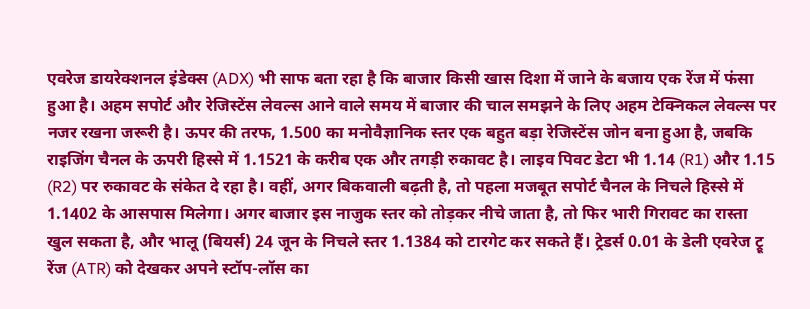एवरेज डायरेक्शनल इंडेक्स (ADX) भी साफ बता रहा है कि बाजार किसी खास दिशा में जाने के बजाय एक रेंज में फंसा हुआ है। अहम सपोर्ट और रेजिस्टेंस लेवल्स आने वाले समय में बाजार की चाल समझने के लिए अहम टेक्निकल लेवल्स पर नजर रखना जरूरी है। ऊपर की तरफ, 1.500 का मनोवैज्ञानिक स्तर एक बहुत बड़ा रेजिस्टेंस जोन बना हुआ है, जबकि राइजिंग चैनल के ऊपरी हिस्से में 1.1521 के करीब एक और तगड़ी रुकावट है। लाइव पिवट डेटा भी 1.14 (R1) और 1.15 (R2) पर रुकावट के संकेत दे रहा है। वहीं, अगर बिकवाली बढ़ती है, तो पहला मजबूत सपोर्ट चैनल के निचले हिस्से में 1.1402 के आसपास मिलेगा। अगर बाजार इस नाजुक स्तर को तोड़कर नीचे जाता है, तो फिर भारी गिरावट का रास्ता खुल सकता है, और भालू (बियर्स) 24 जून के निचले स्तर 1.1384 को टारगेट कर सकते हैं। ट्रेडर्स 0.01 के डेली एवरेज ट्रू रेंज (ATR) को देखकर अपने स्टॉप-लॉस का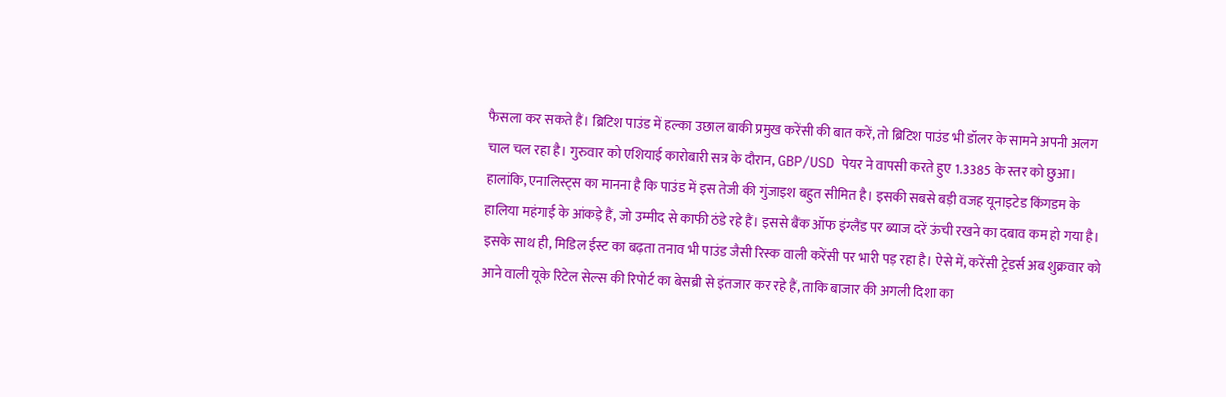फैसला कर सकते हैं। ब्रिटिश पाउंड में हल्का उछाल बाकी प्रमुख करेंसी की बात करें, तो ब्रिटिश पाउंड भी डॉलर के सामने अपनी अलग चाल चल रहा है। गुरुवार को एशियाई कारोबारी सत्र के दौरान, GBP/USD पेयर ने वापसी करते हुए 1.3385 के स्तर को छुआ। हालांकि, एनालिस्ट्स का मानना है कि पाउंड में इस तेजी की गुंजाइश बहुत सीमित है। इसकी सबसे बड़ी वजह यूनाइटेड किंगडम के हालिया महंगाई के आंकड़े हैं, जो उम्मीद से काफी ठंडे रहे हैं। इससे बैंक ऑफ इंग्लैंड पर ब्याज दरें ऊंची रखने का दबाव कम हो गया है। इसके साथ ही, मिडिल ईस्ट का बढ़ता तनाव भी पाउंड जैसी रिस्क वाली करेंसी पर भारी पड़ रहा है। ऐसे में, करेंसी ट्रेडर्स अब शुक्रवार को आने वाली यूके रिटेल सेल्स की रिपोर्ट का बेसब्री से इंतजार कर रहे हैं, ताकि बाजार की अगली दिशा का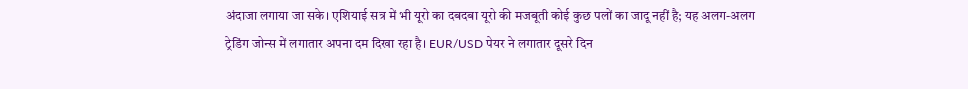अंदाजा लगाया जा सके। एशियाई सत्र में भी यूरो का दबदबा यूरो की मजबूती कोई कुछ पलों का जादू नहीं है; यह अलग-अलग ट्रेडिंग जोन्स में लगातार अपना दम दिखा रहा है। EUR/USD पेयर ने लगातार दूसरे दिन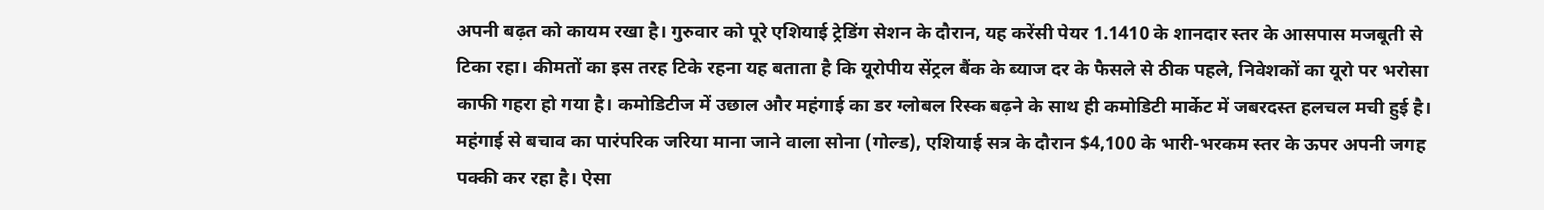अपनी बढ़त को कायम रखा है। गुरुवार को पूरे एशियाई ट्रेडिंग सेशन के दौरान, यह करेंसी पेयर 1.1410 के शानदार स्तर के आसपास मजबूती से टिका रहा। कीमतों का इस तरह टिके रहना यह बताता है कि यूरोपीय सेंट्रल बैंक के ब्याज दर के फैसले से ठीक पहले, निवेशकों का यूरो पर भरोसा काफी गहरा हो गया है। कमोडिटीज में उछाल और महंगाई का डर ग्लोबल रिस्क बढ़ने के साथ ही कमोडिटी मार्केट में जबरदस्त हलचल मची हुई है। महंगाई से बचाव का पारंपरिक जरिया माना जाने वाला सोना (गोल्ड), एशियाई सत्र के दौरान $4,100 के भारी-भरकम स्तर के ऊपर अपनी जगह पक्की कर रहा है। ऐसा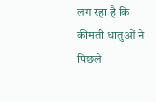लग रहा है कि कीमती धातुओं ने पिछले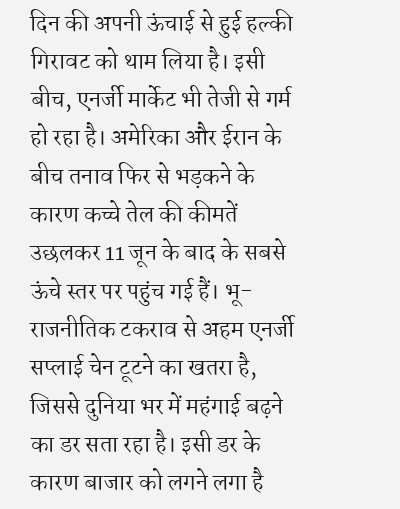दिन की अपनी ऊंचाई से हुई हल्की गिरावट को थाम लिया है। इसी बीच, एनर्जी मार्केट भी तेजी से गर्म हो रहा है। अमेरिका और ईरान के बीच तनाव फिर से भड़कने के कारण कच्चे तेल की कीमतें उछलकर 11 जून के बाद के सबसे ऊंचे स्तर पर पहुंच गई हैं। भू-राजनीतिक टकराव से अहम एनर्जी सप्लाई चेन टूटने का खतरा है, जिससे दुनिया भर में महंगाई बढ़ने का डर सता रहा है। इसी डर के कारण बाजार को लगने लगा है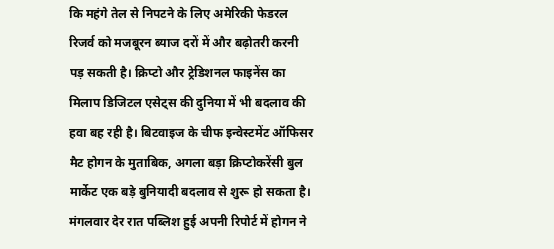कि महंगे तेल से निपटने के लिए अमेरिकी फेडरल रिजर्व को मजबूरन ब्याज दरों में और बढ़ोतरी करनी पड़ सकती है। क्रिप्टो और ट्रेडिशनल फाइनेंस का मिलाप डिजिटल एसेट्स की दुनिया में भी बदलाव की हवा बह रही है। बिटवाइज के चीफ इन्वेस्टमेंट ऑफिसर मैट होगन के मुताबिक, अगला बड़ा क्रिप्टोकरेंसी बुल मार्केट एक बड़े बुनियादी बदलाव से शुरू हो सकता है। मंगलवार देर रात पब्लिश हुई अपनी रिपोर्ट में होगन ने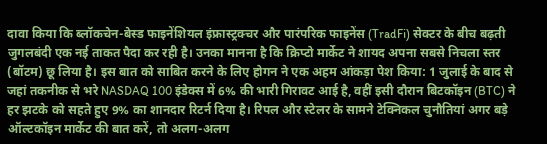दावा किया कि ब्लॉकचेन-बेस्ड फाइनेंशियल इंफ्रास्ट्रक्चर और पारंपरिक फाइनेंस (TradFi) सेक्टर के बीच बढ़ती जुगलबंदी एक नई ताकत पैदा कर रही है। उनका मानना है कि क्रिप्टो मार्केट ने शायद अपना सबसे निचला स्तर (बॉटम) छू लिया है। इस बात को साबित करने के लिए होगन ने एक अहम आंकड़ा पेश किया: 1 जुलाई के बाद से जहां तकनीक से भरे NASDAQ 100 इंडेक्स में 6% की भारी गिरावट आई है, वहीं इसी दौरान बिटकॉइन (BTC) ने हर झटके को सहते हुए 9% का शानदार रिटर्न दिया है। रिपल और स्टेलर के सामने टेक्निकल चुनौतियां अगर बड़े ऑल्टकॉइन मार्केट की बात करें, तो अलग-अलग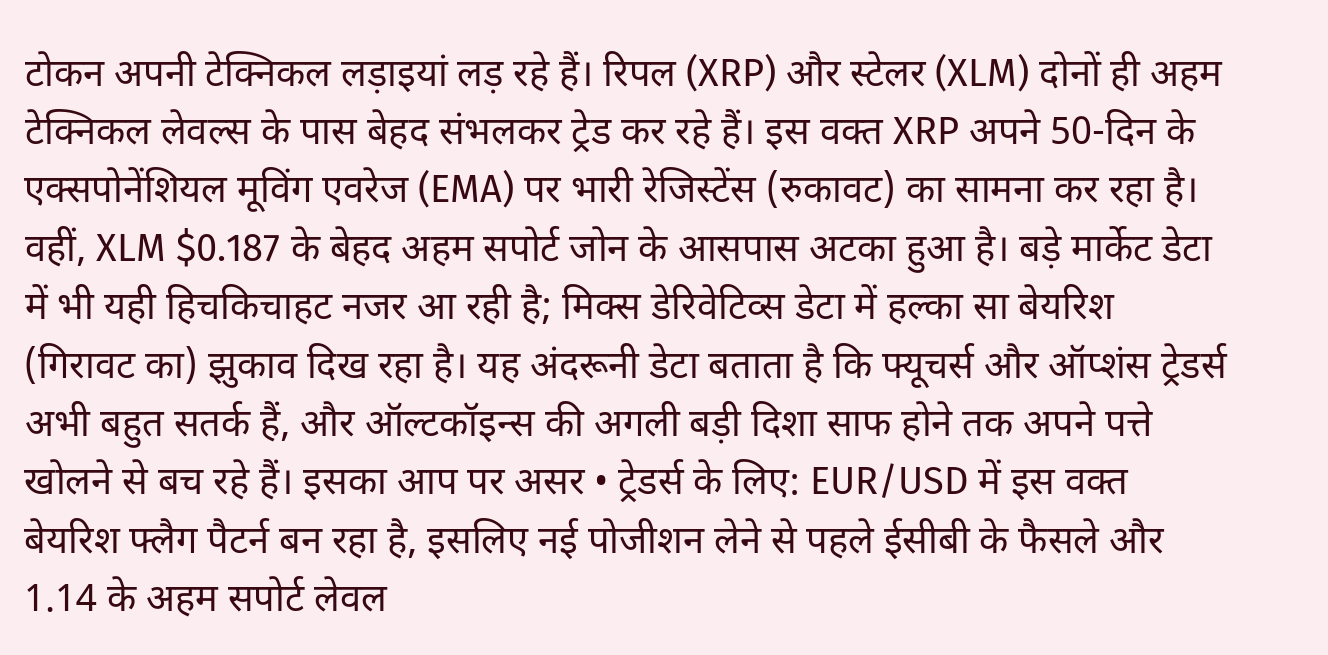टोकन अपनी टेक्निकल लड़ाइयां लड़ रहे हैं। रिपल (XRP) और स्टेलर (XLM) दोनों ही अहम टेक्निकल लेवल्स के पास बेहद संभलकर ट्रेड कर रहे हैं। इस वक्त XRP अपने 50-दिन के एक्सपोनेंशियल मूविंग एवरेज (EMA) पर भारी रेजिस्टेंस (रुकावट) का सामना कर रहा है। वहीं, XLM $0.187 के बेहद अहम सपोर्ट जोन के आसपास अटका हुआ है। बड़े मार्केट डेटा में भी यही हिचकिचाहट नजर आ रही है; मिक्स डेरिवेटिव्स डेटा में हल्का सा बेयरिश (गिरावट का) झुकाव दिख रहा है। यह अंदरूनी डेटा बताता है कि फ्यूचर्स और ऑप्शंस ट्रेडर्स अभी बहुत सतर्क हैं, और ऑल्टकॉइन्स की अगली बड़ी दिशा साफ होने तक अपने पत्ते खोलने से बच रहे हैं। इसका आप पर असर • ट्रेडर्स के लिए: EUR/USD में इस वक्त बेयरिश फ्लैग पैटर्न बन रहा है, इसलिए नई पोजीशन लेने से पहले ईसीबी के फैसले और 1.14 के अहम सपोर्ट लेवल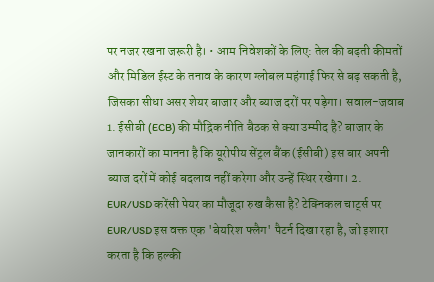पर नजर रखना जरूरी है। • आम निवेशकों के लिए: तेल की बढ़ती कीमतों और मिडिल ईस्ट के तनाव के कारण ग्लोबल महंगाई फिर से बढ़ सकती है, जिसका सीधा असर शेयर बाजार और ब्याज दरों पर पड़ेगा। सवाल-जवाब 1. ईसीबी (ECB) की मौद्रिक नीति बैठक से क्या उम्मीद है? बाजार के जानकारों का मानना है कि यूरोपीय सेंट्रल बैंक (ईसीबी) इस बार अपनी ब्याज दरों में कोई बदलाव नहीं करेगा और उन्हें स्थिर रखेगा। 2. EUR/USD करेंसी पेयर का मौजूदा रुख कैसा है? टेक्निकल चार्ट्स पर EUR/USD इस वक्त एक 'बेयरिश फ्लैग' पैटर्न दिखा रहा है, जो इशारा करता है कि हल्की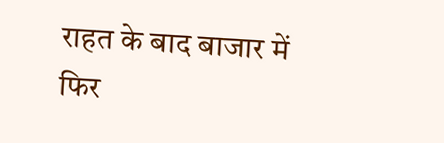राहत के बाद बाजार में फिर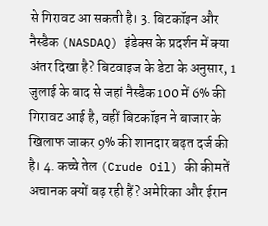से गिरावट आ सकती है। 3. बिटकॉइन और नैस्डैक (NASDAQ) इंडेक्स के प्रदर्शन में क्या अंतर दिखा है? बिटवाइज के डेटा के अनुसार, 1 जुलाई के बाद से जहां नैस्डैक 100 में 6% की गिरावट आई है, वहीं बिटकॉइन ने बाजार के खिलाफ जाकर 9% की शानदार बढ़त दर्ज की है। 4. कच्चे तेल (Crude Oil) की कीमतें अचानक क्यों बढ़ रही हैं? अमेरिका और ईरान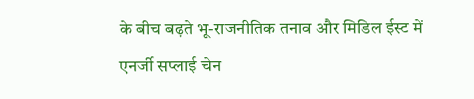के बीच बढ़ते भू-राजनीतिक तनाव और मिडिल ईस्ट में एनर्जी सप्लाई चेन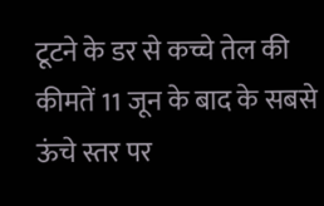टूटने के डर से कच्चे तेल की कीमतें 11 जून के बाद के सबसे ऊंचे स्तर पर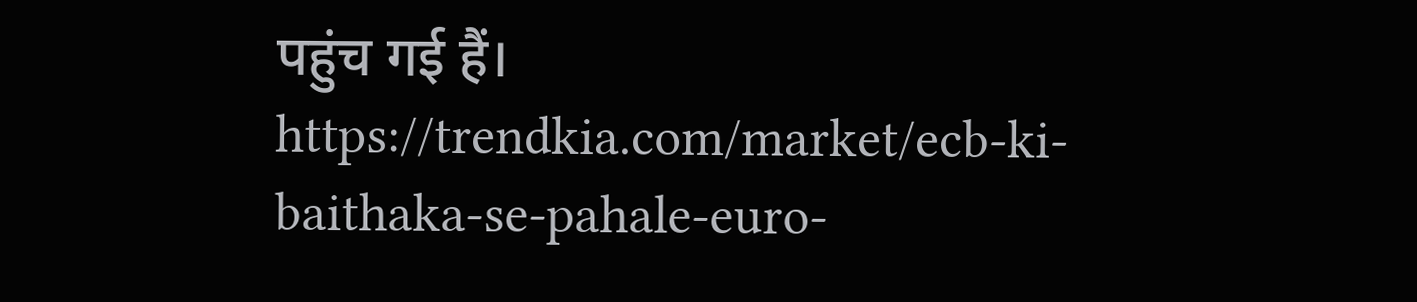पहुंच गई हैं। https://trendkia.com/market/ecb-ki-baithaka-se-pahale-euro-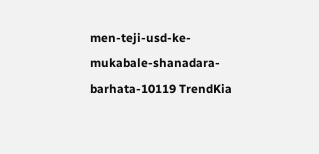men-teji-usd-ke-mukabale-shanadara-barhata-10119 TrendKia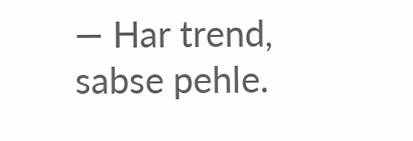— Har trend, sabse pehle.